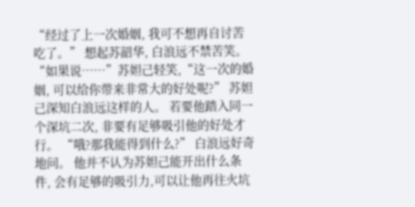“经过了上一次婚姻, 我可不想再自讨苦吃了。” 想起苏韶华, 白浪远不禁苦笑。 “如果说……”苏妲己轻笑,“这一次的婚姻, 可以给你带来非常大的好处呢?” 苏妲己深知白浪远这样的人。 若要他踏入同一个深坑二次, 非要有足够吸引他的好处才行。 “哦?那我能得到什么?” 白浪远好奇地问。 他并不认为苏妲己能开出什么条件, 会有足够的吸引力,可以让他再往火坑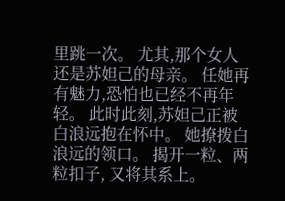里跳一次。 尤其,那个女人还是苏妲己的母亲。 任她再有魅力,恐怕也已经不再年轻。 此时此刻,苏妲己正被白浪远抱在怀中。 她撩拨白浪远的领口。 揭开一粒、两粒扣子, 又将其系上。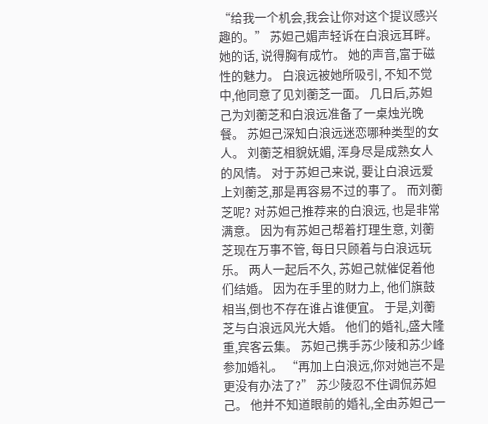“给我一个机会,我会让你对这个提议感兴趣的。” 苏妲己媚声轻诉在白浪远耳畔。 她的话, 说得胸有成竹。 她的声音,富于磁性的魅力。 白浪远被她所吸引, 不知不觉中,他同意了见刘蘅芝一面。 几日后,苏妲己为刘蘅芝和白浪远准备了一桌烛光晚餐。 苏妲己深知白浪远迷恋哪种类型的女人。 刘蘅芝相貌妩媚, 浑身尽是成熟女人的风情。 对于苏妲己来说, 要让白浪远爱上刘蘅芝,那是再容易不过的事了。 而刘蘅芝呢? 对苏妲己推荐来的白浪远, 也是非常满意。 因为有苏妲己帮着打理生意, 刘蘅芝现在万事不管, 每日只顾着与白浪远玩乐。 两人一起后不久, 苏妲己就催促着他们结婚。 因为在手里的财力上, 他们旗鼓相当,倒也不存在谁占谁便宜。 于是,刘蘅芝与白浪远风光大婚。 他们的婚礼,盛大隆重,宾客云集。 苏妲己携手苏少陵和苏少峰参加婚礼。 “再加上白浪远,你对她岂不是更没有办法了?” 苏少陵忍不住调侃苏妲己。 他并不知道眼前的婚礼,全由苏妲己一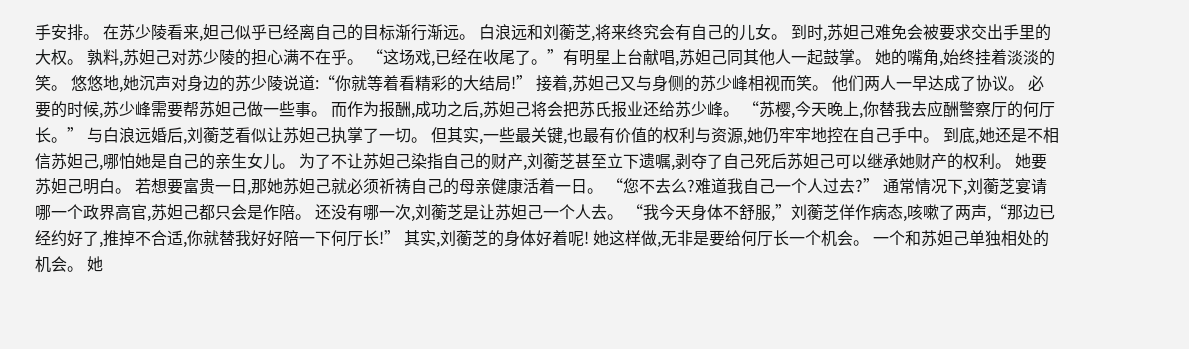手安排。 在苏少陵看来,妲己似乎已经离自己的目标渐行渐远。 白浪远和刘蘅芝,将来终究会有自己的儿女。 到时,苏妲己难免会被要求交出手里的大权。 孰料,苏妲己对苏少陵的担心满不在乎。 “这场戏,已经在收尾了。”有明星上台献唱,苏妲己同其他人一起鼓掌。 她的嘴角,始终挂着淡淡的笑。 悠悠地,她沉声对身边的苏少陵说道:“你就等着看精彩的大结局!” 接着,苏妲己又与身侧的苏少峰相视而笑。 他们两人一早达成了协议。 必要的时候,苏少峰需要帮苏妲己做一些事。 而作为报酬,成功之后,苏妲己将会把苏氏报业还给苏少峰。 “苏樱,今天晚上,你替我去应酬警察厅的何厅长。” 与白浪远婚后,刘蘅芝看似让苏妲己执掌了一切。 但其实,一些最关键,也最有价值的权利与资源,她仍牢牢地控在自己手中。 到底,她还是不相信苏妲己,哪怕她是自己的亲生女儿。 为了不让苏妲己染指自己的财产,刘蘅芝甚至立下遗嘱,剥夺了自己死后苏妲己可以继承她财产的权利。 她要苏妲己明白。 若想要富贵一日,那她苏妲己就必须祈祷自己的母亲健康活着一日。 “您不去么?难道我自己一个人过去?” 通常情况下,刘蘅芝宴请哪一个政界高官,苏妲己都只会是作陪。 还没有哪一次,刘蘅芝是让苏妲己一个人去。 “我今天身体不舒服,”刘蘅芝佯作病态,咳嗽了两声,“那边已经约好了,推掉不合适,你就替我好好陪一下何厅长!” 其实,刘蘅芝的身体好着呢! 她这样做,无非是要给何厅长一个机会。 一个和苏妲己单独相处的机会。 她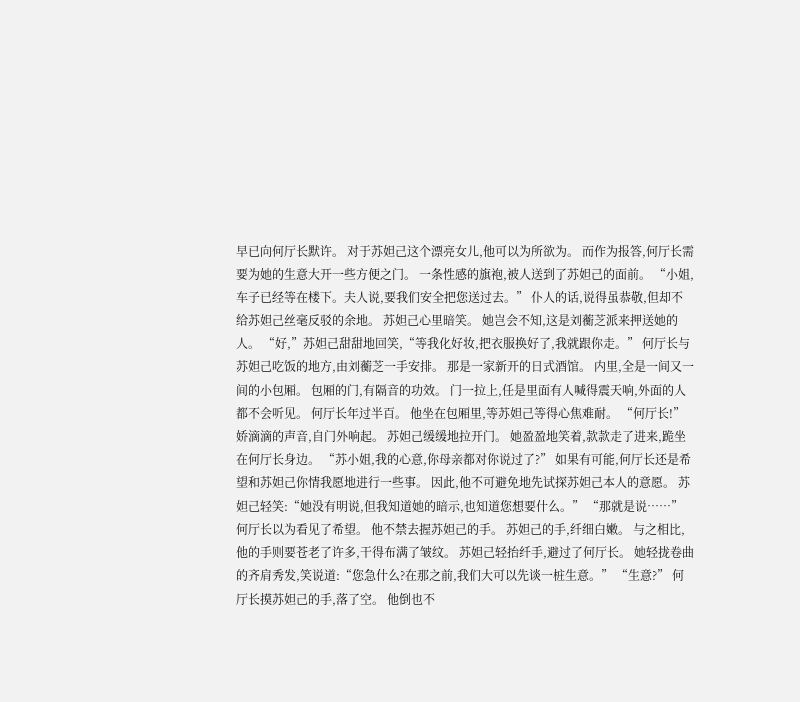早已向何厅长默许。 对于苏妲己这个漂亮女儿,他可以为所欲为。 而作为报答,何厅长需要为她的生意大开一些方便之门。 一条性感的旗袍,被人送到了苏妲己的面前。 “小姐,车子已经等在楼下。夫人说,要我们安全把您送过去。” 仆人的话,说得虽恭敬,但却不给苏妲己丝毫反驳的余地。 苏妲己心里暗笑。 她岂会不知,这是刘蘅芝派来押送她的人。 “好,”苏妲己甜甜地回笑,“等我化好妆,把衣服换好了,我就跟你走。” 何厅长与苏妲己吃饭的地方,由刘蘅芝一手安排。 那是一家新开的日式酒馆。 内里,全是一间又一间的小包厢。 包厢的门,有隔音的功效。 门一拉上,任是里面有人喊得震天响,外面的人都不会听见。 何厅长年过半百。 他坐在包厢里,等苏妲己等得心焦难耐。 “何厅长!” 娇滴滴的声音,自门外响起。 苏妲己缓缓地拉开门。 她盈盈地笑着,款款走了进来,跪坐在何厅长身边。 “苏小姐,我的心意,你母亲都对你说过了?” 如果有可能,何厅长还是希望和苏妲己你情我愿地进行一些事。 因此,他不可避免地先试探苏妲己本人的意愿。 苏妲己轻笑:“她没有明说,但我知道她的暗示,也知道您想要什么。” “那就是说……” 何厅长以为看见了希望。 他不禁去握苏妲己的手。 苏妲己的手,纤细白嫩。 与之相比,他的手则要苍老了许多,干得布满了皱纹。 苏妲己轻抬纤手,避过了何厅长。 她轻拢卷曲的齐肩秀发,笑说道:“您急什么?在那之前,我们大可以先谈一桩生意。” “生意?” 何厅长摸苏妲己的手,落了空。 他倒也不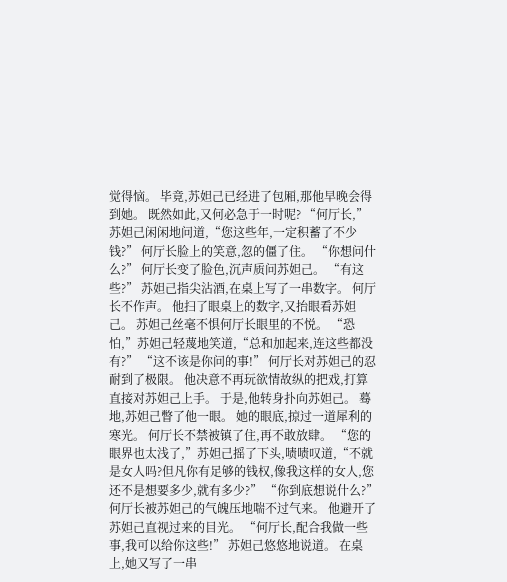觉得恼。 毕竟,苏妲己已经进了包厢,那他早晚会得到她。 既然如此,又何必急于一时呢? “何厅长,”苏妲己闲闲地问道,“您这些年,一定积蓄了不少钱?” 何厅长脸上的笑意,忽的僵了住。 “你想问什么?” 何厅长变了脸色,沉声质问苏妲己。 “有这些?” 苏妲己指尖沾酒,在桌上写了一串数字。 何厅长不作声。 他扫了眼桌上的数字,又抬眼看苏妲己。 苏妲己丝毫不惧何厅长眼里的不悦。 “恐怕,”苏妲己轻蔑地笑道,“总和加起来,连这些都没有?” “这不该是你问的事!” 何厅长对苏妲己的忍耐到了极限。 他决意不再玩欲情故纵的把戏,打算直接对苏妲己上手。 于是,他转身扑向苏妲己。 蓦地,苏妲己瞥了他一眼。 她的眼底,掠过一道犀利的寒光。 何厅长不禁被镇了住,再不敢放肆。 “您的眼界也太浅了,”苏妲己摇了下头,啧啧叹道,“不就是女人吗?但凡你有足够的钱权,像我这样的女人,您还不是想要多少,就有多少?” “你到底想说什么?” 何厅长被苏妲己的气魄压地喘不过气来。 他避开了苏妲己直视过来的目光。 “何厅长,配合我做一些事,我可以给你这些!” 苏妲己悠悠地说道。 在桌上,她又写了一串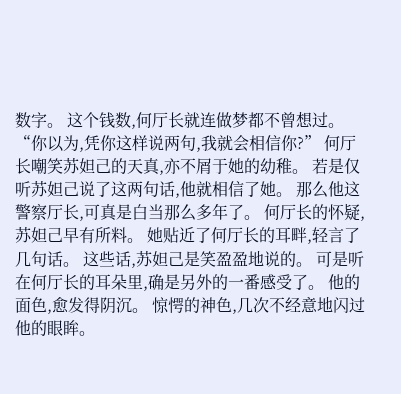数字。 这个钱数,何厅长就连做梦都不曾想过。 “你以为,凭你这样说两句,我就会相信你?” 何厅长嘲笑苏妲己的天真,亦不屑于她的幼稚。 若是仅听苏妲己说了这两句话,他就相信了她。 那么他这警察厅长,可真是白当那么多年了。 何厅长的怀疑,苏妲己早有所料。 她贴近了何厅长的耳畔,轻言了几句话。 这些话,苏妲己是笑盈盈地说的。 可是听在何厅长的耳朵里,确是另外的一番感受了。 他的面色,愈发得阴沉。 惊愕的神色,几次不经意地闪过他的眼眸。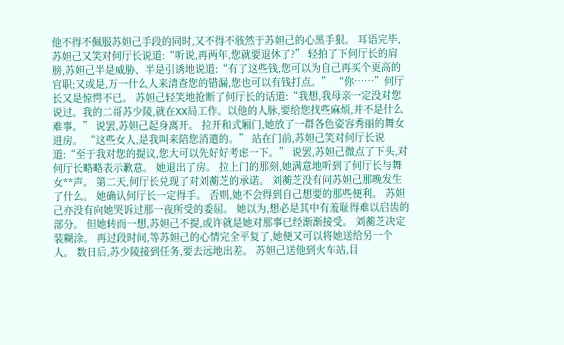他不得不佩服苏妲己手段的同时,又不得不骇然于苏妲己的心黑手狠。 耳语完毕,苏妲己又笑对何厅长说道:“听说,再两年,您就要退休了?” 轻拍了下何厅长的肩膀,苏妲己半是威胁、半是引诱地说道:“有了这些钱,您可以为自己再买个更高的官职;又或是,万一什么人来清查您的错漏,您也可以有钱打点。” “你……”何厅长又是惊愕不已。 苏妲己轻笑地抢断了何厅长的话道:“我想,我母亲一定没对您说过。我的二哥苏少陵,就在XX局工作。以他的人脉,要给您找些麻烦,并不是什么难事。” 说罢,苏妲己起身离开。 拉开和式厢门,她放了一群各色姿容秀丽的舞女进房。 “这些女人,是我叫来陪您消遣的。” 站在门前,苏妲己笑对何厅长说道:“至于我对您的提议,您大可以先好好考虑一下。” 说罢,苏妲己微点了下头,对何厅长略略表示歉意。 她退出了房。 拉上门的那刻,她满意地听到了何厅长与舞女**声。 第二天,何厅长兑现了对刘蘅芝的承诺。 刘蘅芝没有问苏妲己那晚发生了什么。 她确认何厅长一定得手。 否则,她不会得到自己想要的那些便利。 苏妲己亦没有向她哭诉过那一夜所受的委屈。 她以为,想必是其中有羞耻得难以启齿的部分。 但她转而一想,苏妲己不提,或许就是她对那事已经渐渐接受。 刘蘅芝决定装糊涂。 再过段时间,等苏妲己的心情完全平复了,她便又可以将她送给另一个人。 数日后,苏少陵接到任务,要去远地出差。 苏妲己送他到火车站,目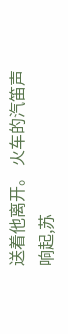送着他离开。 火车的汽笛声响起,苏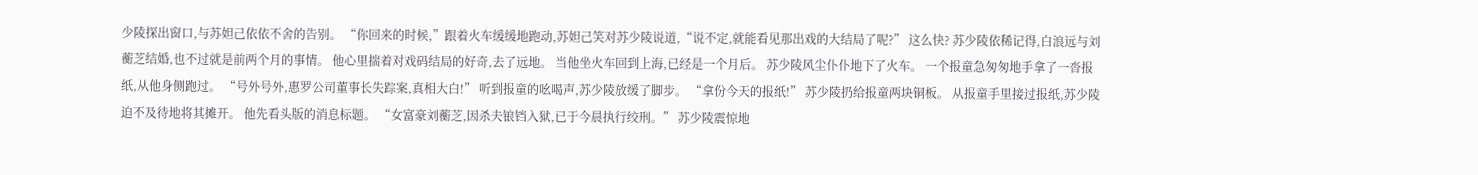少陵探出窗口,与苏妲己依依不舍的告别。 “你回来的时候,”跟着火车缓缓地跑动,苏妲己笑对苏少陵说道,“说不定,就能看见那出戏的大结局了呢?” 这么快? 苏少陵依稀记得,白浪远与刘蘅芝结婚,也不过就是前两个月的事情。 他心里揣着对戏码结局的好奇,去了远地。 当他坐火车回到上海,已经是一个月后。 苏少陵风尘仆仆地下了火车。 一个报童急匆匆地手拿了一沓报纸,从他身侧跑过。 “号外号外,惠罗公司董事长失踪案,真相大白!” 听到报童的吆喝声,苏少陵放缓了脚步。 “拿份今天的报纸!” 苏少陵扔给报童两块铜板。 从报童手里接过报纸,苏少陵迫不及待地将其摊开。 他先看头版的消息标题。 “女富豪刘蘅芝,因杀夫锒铛入狱,已于今晨执行绞刑。” 苏少陵震惊地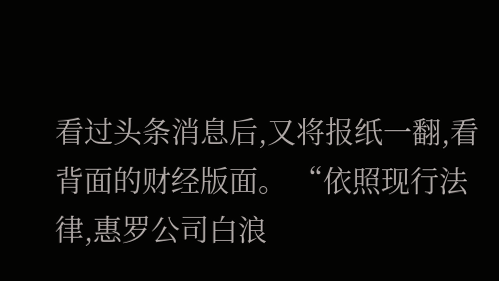看过头条消息后,又将报纸一翻,看背面的财经版面。 “依照现行法律,惠罗公司白浪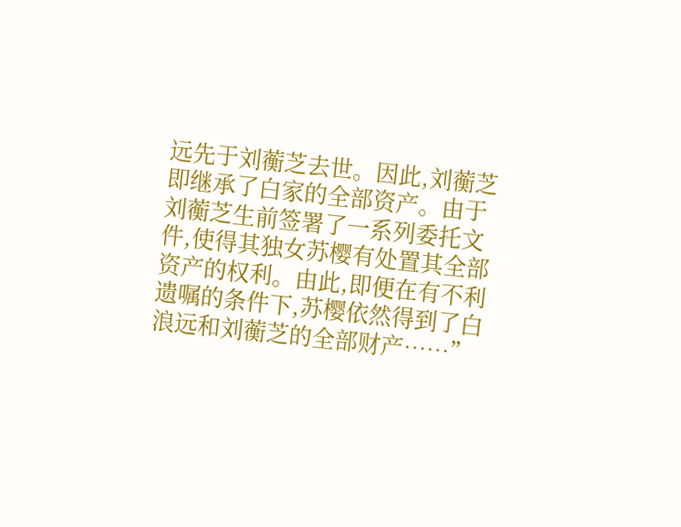远先于刘蘅芝去世。因此,刘蘅芝即继承了白家的全部资产。由于刘蘅芝生前签署了一系列委托文件,使得其独女苏樱有处置其全部资产的权利。由此,即便在有不利遗嘱的条件下,苏樱依然得到了白浪远和刘蘅芝的全部财产……”